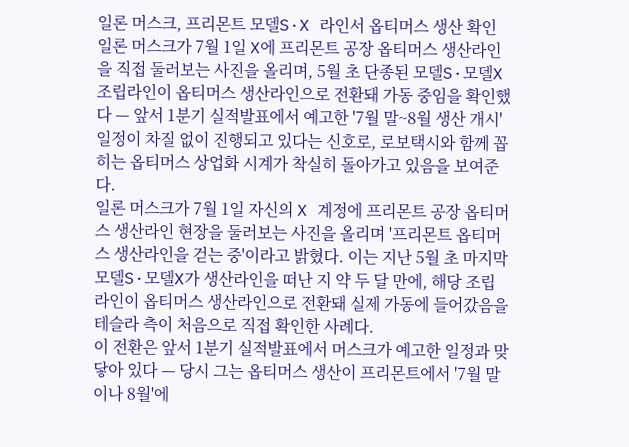일론 머스크, 프리몬트 모델S·X 라인서 옵티머스 생산 확인
일론 머스크가 7월 1일 X에 프리몬트 공장 옵티머스 생산라인을 직접 둘러보는 사진을 올리며, 5월 초 단종된 모델S·모델X 조립라인이 옵티머스 생산라인으로 전환돼 가동 중임을 확인했다 — 앞서 1분기 실적발표에서 예고한 '7월 말~8월 생산 개시' 일정이 차질 없이 진행되고 있다는 신호로, 로보택시와 함께 꼽히는 옵티머스 상업화 시계가 착실히 돌아가고 있음을 보여준다.
일론 머스크가 7월 1일 자신의 X 계정에 프리몬트 공장 옵티머스 생산라인 현장을 둘러보는 사진을 올리며 '프리몬트 옵티머스 생산라인을 걷는 중'이라고 밝혔다. 이는 지난 5월 초 마지막 모델S·모델X가 생산라인을 떠난 지 약 두 달 만에, 해당 조립라인이 옵티머스 생산라인으로 전환돼 실제 가동에 들어갔음을 테슬라 측이 처음으로 직접 확인한 사례다.
이 전환은 앞서 1분기 실적발표에서 머스크가 예고한 일정과 맞닿아 있다 — 당시 그는 옵티머스 생산이 프리몬트에서 '7월 말이나 8월'에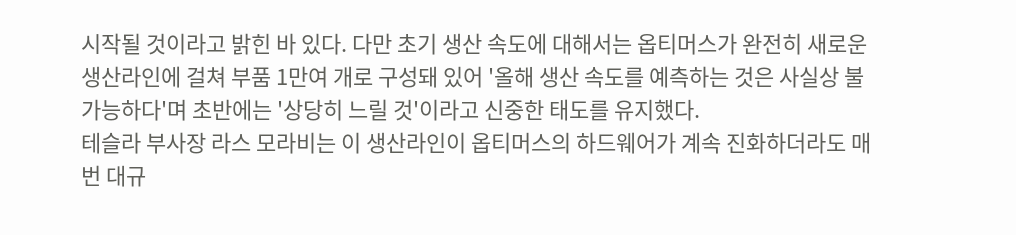시작될 것이라고 밝힌 바 있다. 다만 초기 생산 속도에 대해서는 옵티머스가 완전히 새로운 생산라인에 걸쳐 부품 1만여 개로 구성돼 있어 '올해 생산 속도를 예측하는 것은 사실상 불가능하다'며 초반에는 '상당히 느릴 것'이라고 신중한 태도를 유지했다.
테슬라 부사장 라스 모라비는 이 생산라인이 옵티머스의 하드웨어가 계속 진화하더라도 매번 대규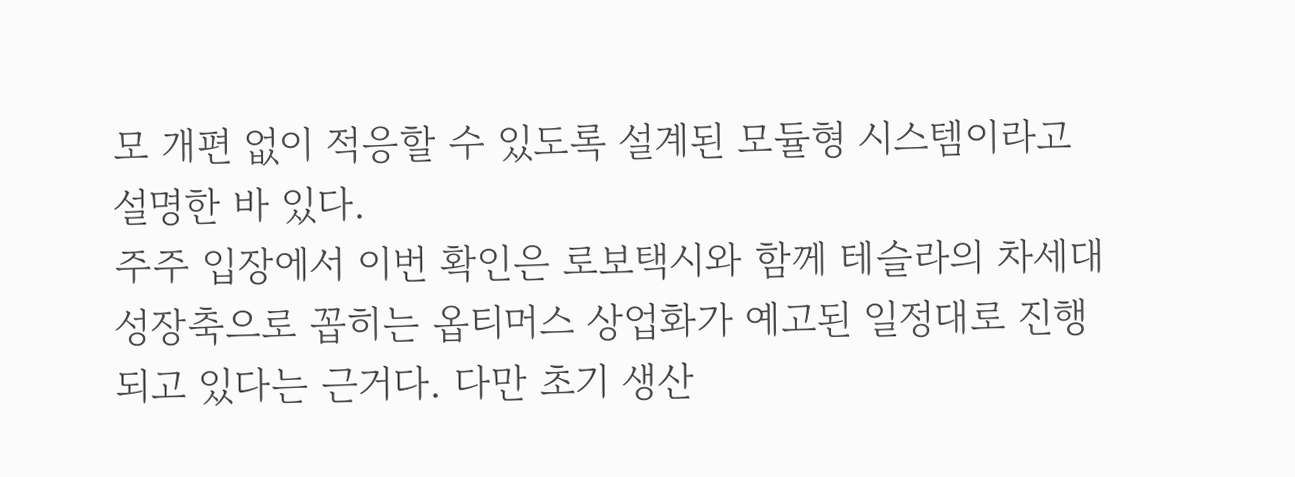모 개편 없이 적응할 수 있도록 설계된 모듈형 시스템이라고 설명한 바 있다.
주주 입장에서 이번 확인은 로보택시와 함께 테슬라의 차세대 성장축으로 꼽히는 옵티머스 상업화가 예고된 일정대로 진행되고 있다는 근거다. 다만 초기 생산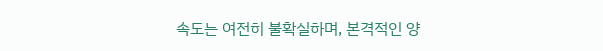속도는 여전히 불확실하며, 본격적인 양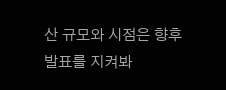산 규모와 시점은 향후 발표를 지켜봐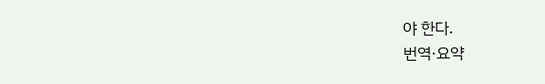야 한다.
번역·요약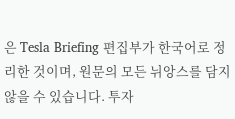은 Tesla Briefing 편집부가 한국어로 정리한 것이며, 원문의 모든 뉘앙스를 담지 않을 수 있습니다. 투자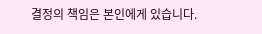결정의 책임은 본인에게 있습니다.